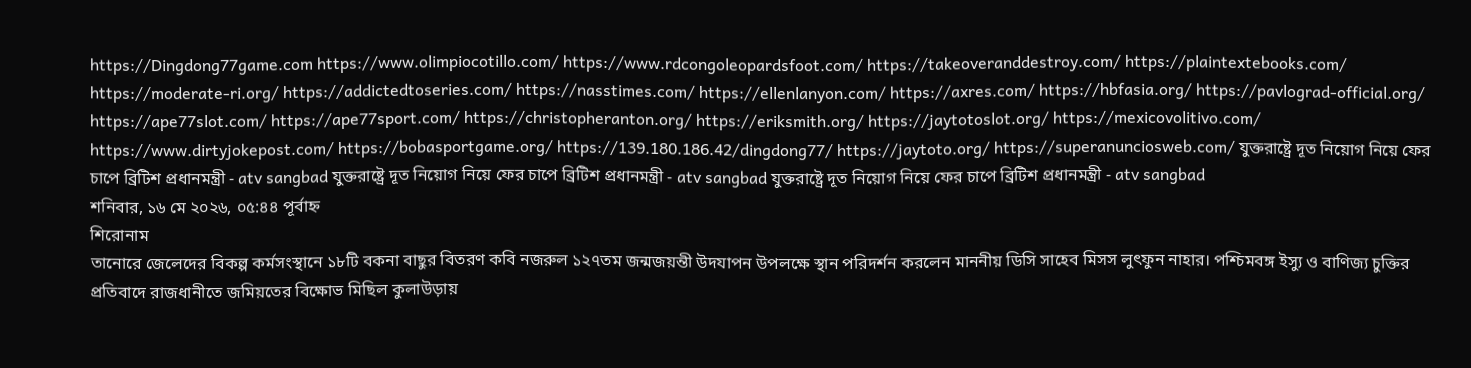https://Dingdong77game.com https://www.olimpiocotillo.com/ https://www.rdcongoleopardsfoot.com/ https://takeoveranddestroy.com/ https://plaintextebooks.com/ https://moderate-ri.org/ https://addictedtoseries.com/ https://nasstimes.com/ https://ellenlanyon.com/ https://axres.com/ https://hbfasia.org/ https://pavlograd-official.org/ https://ape77slot.com/ https://ape77sport.com/ https://christopheranton.org/ https://eriksmith.org/ https://jaytotoslot.org/ https://mexicovolitivo.com/ https://www.dirtyjokepost.com/ https://bobasportgame.org/ https://139.180.186.42/dingdong77/ https://jaytoto.org/ https://superanunciosweb.com/ যুক্তরাষ্ট্রে দূত নিয়োগ নিয়ে ফের চাপে ব্রিটিশ প্রধানমন্ত্রী - atv sangbad যুক্তরাষ্ট্রে দূত নিয়োগ নিয়ে ফের চাপে ব্রিটিশ প্রধানমন্ত্রী - atv sangbad যুক্তরাষ্ট্রে দূত নিয়োগ নিয়ে ফের চাপে ব্রিটিশ প্রধানমন্ত্রী - atv sangbad
শনিবার, ১৬ মে ২০২৬, ০৫:৪৪ পূর্বাহ্ন
শিরোনাম
তানোরে জেলেদের বিকল্প কর্মসংস্থানে ১৮টি বকনা বাছুর বিতরণ কবি নজরুল ১২৭তম জন্মজয়ন্তী উদযাপন উপলক্ষে স্থান পরিদর্শন করলেন মাননীয় ডিসি সাহেব মিসস লুৎফুন নাহার। পশ্চিমবঙ্গ ইস্যু ও বাণিজ্য চুক্তির প্রতিবাদে রাজধানীতে জমিয়তের বিক্ষোভ মিছিল কুলাউড়ায়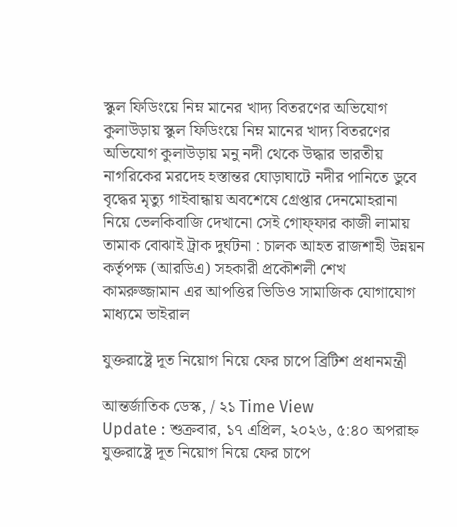স্কুল ফিডিংয়ে নিম্ন মানের খাদ্য বিতরণের অভিযোগ কুলাউড়ায় স্কুল ফিডিংয়ে নিম্ন মানের খাদ্য বিতরণের অভিযোগ কুলাউড়ায় মনু নদী থেকে উদ্ধার ভারতীয় নাগরিকের মরদেহ হস্তান্তর ঘোড়াঘাটে নদীর পানিতে ডুবে বৃদ্ধের মৃত্যু গাইবান্ধায় অবশেষে গ্রেপ্তার দেনমোহরানা নিয়ে ভেলকিবাজি দেখানো সেই গোফ্ফার কাজী লামায় তামাক বোঝাই ট্রাক দুর্ঘটনা : চালক আহত রাজশাহী উন্নয়ন কর্তৃপক্ষ (আরডিএ) সহকারী প্রকৌশলী শেখ কামরুজ্জামান এর আপত্তির ভিডিও সামাজিক যোগাযোগ মাধ্যমে ভাইরাল

যুক্তরাষ্ট্রে দূত নিয়োগ নিয়ে ফের চাপে ব্রিটিশ প্রধানমন্ত্রী

আন্তর্জাতিক ডেস্ক, / ২১ Time View
Update : শুক্রবার, ১৭ এপ্রিল, ২০২৬, ৫:৪০ অপরাহ্ন
যুক্তরাষ্ট্রে দূত নিয়োগ নিয়ে ফের চাপে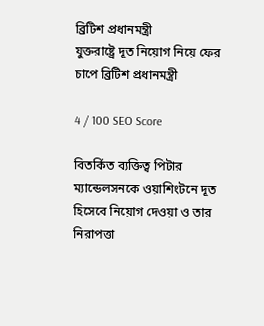ব্রিটিশ প্রধানমন্ত্রী
যুক্তরাষ্ট্রে দূত নিয়োগ নিয়ে ফের চাপে ব্রিটিশ প্রধানমন্ত্রী

4 / 100 SEO Score

বিতর্কিত ব্যক্তিত্ব পিটার ম্যান্ডেলসনকে ওয়াশিংটনে দূত হিসেবে নিয়োগ দেওয়া ও তার নিরাপত্তা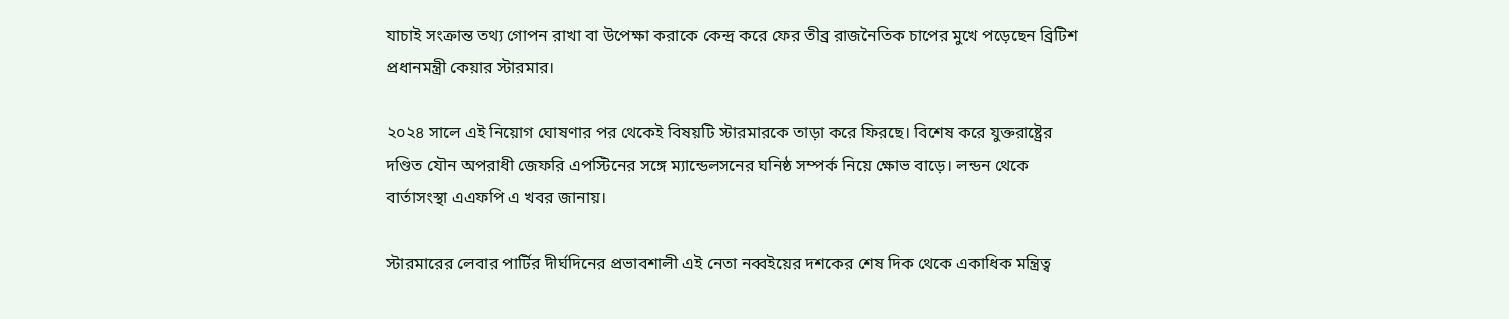যাচাই সংক্রান্ত তথ্য গোপন রাখা বা উপেক্ষা করাকে কেন্দ্র করে ফের তীব্র রাজনৈতিক চাপের মুখে পড়েছেন ব্রিটিশ প্রধানমন্ত্রী কেয়ার স্টারমার।

২০২৪ সালে এই নিয়োগ ঘোষণার পর থেকেই বিষয়টি স্টারমারকে তাড়া করে ফিরছে। বিশেষ করে যুক্তরাষ্ট্রের দণ্ডিত যৌন অপরাধী জেফরি এপস্টিনের সঙ্গে ম্যান্ডেলসনের ঘনিষ্ঠ সম্পর্ক নিয়ে ক্ষোভ বাড়ে। লন্ডন থেকে বার্তাসংস্থা এএফপি এ খবর জানায়।

স্টারমারের লেবার পার্টির দীর্ঘদিনের প্রভাবশালী এই নেতা নব্বইয়ের দশকের শেষ দিক থেকে একাধিক মন্ত্রিত্ব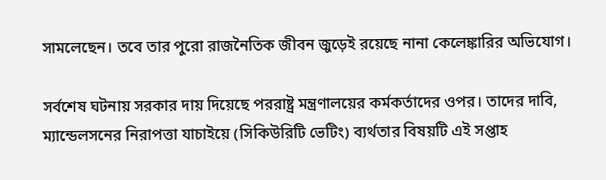সামলেছেন। তবে তার পুরো রাজনৈতিক জীবন জুড়েই রয়েছে নানা কেলেঙ্কারির অভিযোগ।

সর্বশেষ ঘটনায় সরকার দায় দিয়েছে পররাষ্ট্র মন্ত্রণালয়ের কর্মকর্তাদের ওপর। তাদের দাবি, ম্যান্ডেলসনের নিরাপত্তা যাচাইয়ে (সিকিউরিটি ভেটিং) ব্যর্থতার বিষয়টি এই সপ্তাহ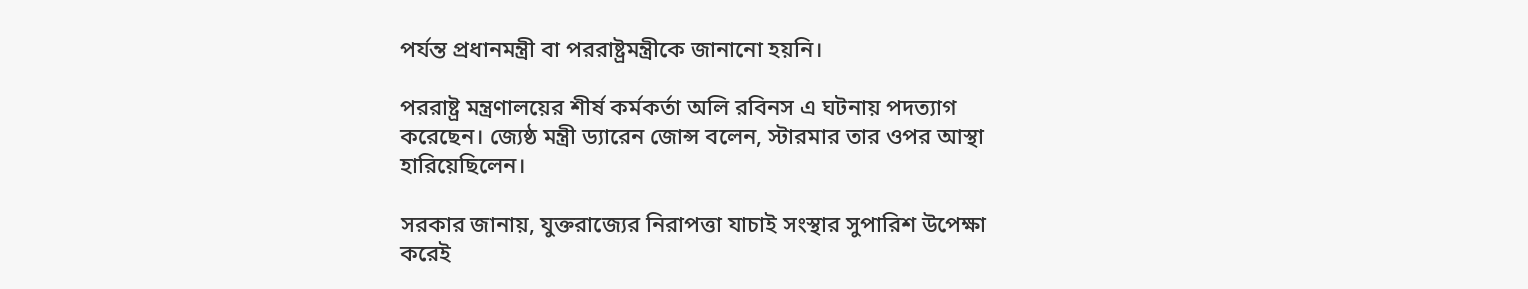পর্যন্ত প্রধানমন্ত্রী বা পররাষ্ট্রমন্ত্রীকে জানানো হয়নি।

পররাষ্ট্র মন্ত্রণালয়ের শীর্ষ কর্মকর্তা অলি রবিনস এ ঘটনায় পদত্যাগ করেছেন। জ্যেষ্ঠ মন্ত্রী ড্যারেন জোন্স বলেন, স্টারমার তার ওপর আস্থা হারিয়েছিলেন।

সরকার জানায়, যুক্তরাজ্যের নিরাপত্তা যাচাই সংস্থার সুপারিশ উপেক্ষা করেই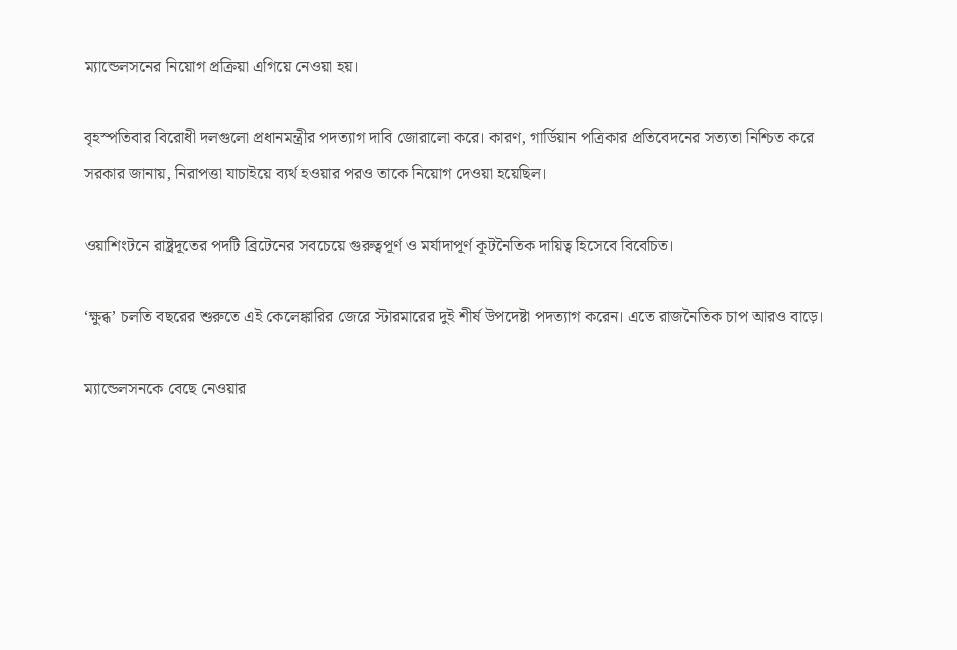ম্যান্ডেলসনের নিয়োগ প্রক্রিয়া এগিয়ে নেওয়া হয়।

বৃহস্পতিবার বিরোধী দলগুলো প্রধানমন্ত্রীর পদত্যাগ দাবি জোরালো করে। কারণ, গার্ডিয়ান পত্রিকার প্রতিবেদনের সত্যতা নিশ্চিত করে সরকার জানায়, নিরাপত্তা যাচাইয়ে ব্যর্থ হওয়ার পরও তাকে নিয়োগ দেওয়া হয়েছিল।

ওয়াশিংটনে রাষ্ট্রদূতের পদটি ব্রিটেনের সবচেয়ে গুরুত্বপূর্ণ ও মর্যাদাপূর্ণ কূটনৈতিক দায়িত্ব হিসেবে বিবেচিত।

‘ক্ষুব্ধ’ চলতি বছরের শুরুতে এই কেলেঙ্কারির জেরে স্টারমারের দুই শীর্ষ উপদেষ্টা পদত্যাগ করেন। এতে রাজনৈতিক চাপ আরও বাড়ে।

ম্যান্ডেলসনকে বেছে নেওয়ার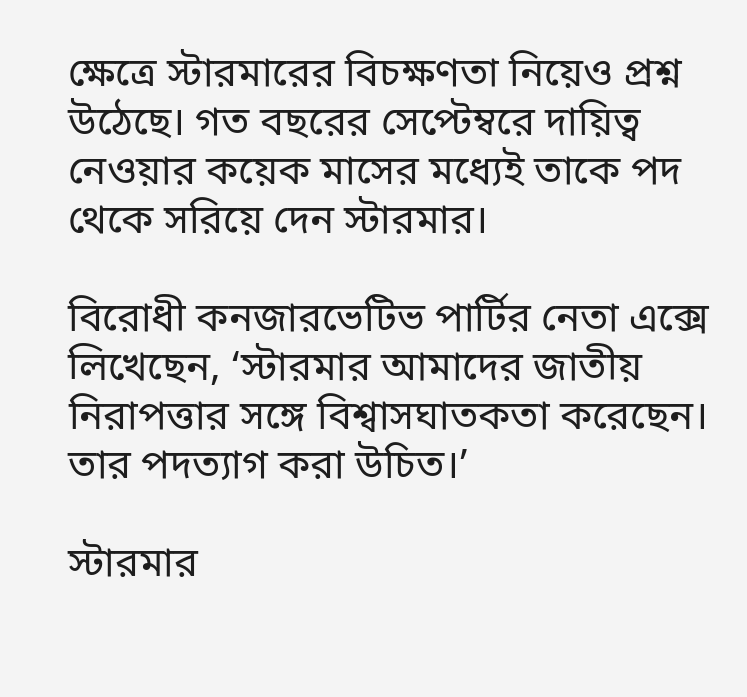ক্ষেত্রে স্টারমারের বিচক্ষণতা নিয়েও প্রশ্ন উঠেছে। গত বছরের সেপ্টেম্বরে দায়িত্ব নেওয়ার কয়েক মাসের মধ্যেই তাকে পদ থেকে সরিয়ে দেন স্টারমার।

বিরোধী কনজারভেটিভ পার্টির নেতা এক্সে লিখেছেন, ‘স্টারমার আমাদের জাতীয় নিরাপত্তার সঙ্গে বিশ্বাসঘাতকতা করেছেন। তার পদত্যাগ করা উচিত।’

স্টারমার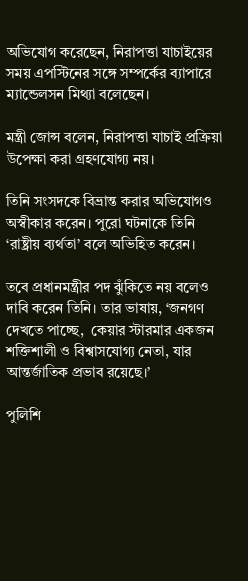অভিযোগ করেছেন, নিরাপত্তা যাচাইয়ের সময় এপস্টিনের সঙ্গে সম্পর্কের ব্যাপারে ম্যান্ডেলসন মিথ্যা বলেছেন।

মন্ত্রী জোন্স বলেন, নিরাপত্তা যাচাই প্রক্রিয়া উপেক্ষা করা গ্রহণযোগ্য নয়।

তিনি সংসদকে বিভ্রান্ত করার অভিযোগও অস্বীকার করেন। পুরো ঘটনাকে তিনি ‘রাষ্ট্রীয় ব্যর্থতা’ বলে অভিহিত করেন।

তবে প্রধানমন্ত্রীর পদ ঝুঁকিতে নয় বলেও দাবি করেন তিনি। তার ভাষায়, ‘জনগণ দেখতে পাচ্ছে,  কেয়ার স্টারমার একজন শক্তিশালী ও বিশ্বাসযোগ্য নেতা, যার আন্তর্জাতিক প্রভাব রয়েছে।’

পুলিশি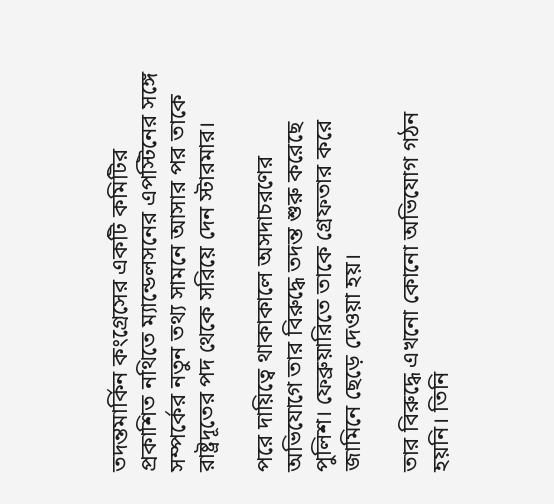তদন্তমার্কিন কংগ্রেসের একটি কমিটির প্রকাশিত নথিতে ম্যান্ডেলসনের এপস্টিনের সঙ্গে সম্পর্কের নতুন তথ্য সামনে আসার পর তাকে রাষ্ট্রদূতের পদ থেকে সরিয়ে দেন স্টারমার।

পরে দায়িত্বে থাকাকালে অসদাচরণের অভিযোগে তার বিরুদ্ধে তদন্ত শুরু করেছে পুলিশ। ফেব্রুয়ারিতে তাকে গ্রেফতার করে জামিনে ছেড়ে দেওয়া হয়।

তার বিরুদ্ধে এখনো কোনো অভিযোগ গঠন হয়নি। তিনি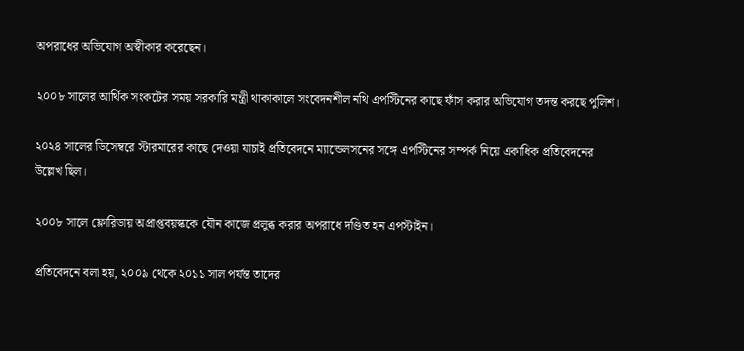অপরাধের অভিযোগ অস্বীকার করেছেন।

২০০৮ সালের আর্থিক সংকটের সময় সরকারি মন্ত্রী থাকাকালে সংবেদনশীল নথি এপস্টিনের কাছে ফাঁস করার অভিযোগ তদন্ত করছে পুলিশ।

২০২৪ সালের ডিসেম্বরে স্টারমারের কাছে দেওয়া যাচাই প্রতিবেদনে ম্যান্ডেলসনের সঙ্গে এপস্টিনের সম্পর্ক নিয়ে একাধিক প্রতিবেদনের উল্লেখ ছিল।

২০০৮ সালে ফ্লোরিডায় অপ্রাপ্তবয়স্ককে যৌন কাজে প্রলুব্ধ করার অপরাধে দণ্ডিত হন এপস্টাইন।

প্রতিবেদনে বলা হয়, ২০০৯ থেকে ২০১১ সাল পর্যন্ত তাদের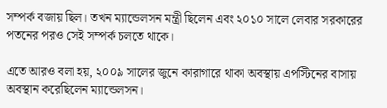সম্পর্ক বজায় ছিল। তখন ম্যান্ডেলসন মন্ত্রী ছিলেন এবং ২০১০ সালে লেবার সরকারের পতনের পরও সেই সম্পর্ক চলতে থাকে।

এতে আরও বলা হয়, ২০০৯ সালের জুনে কারাগারে থাকা অবস্থায় এপস্টিনের বাসায় অবস্থান করেছিলেন ম্যান্ডেলসন।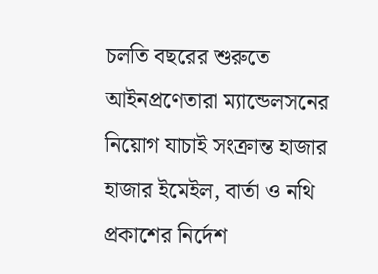চলতি বছরের শুরুতে আইনপ্রণেতারা ম্যান্ডেলসনের নিয়োগ যাচাই সংক্রান্ত হাজার হাজার ইমেইল, বার্তা ও নথি প্রকাশের নির্দেশ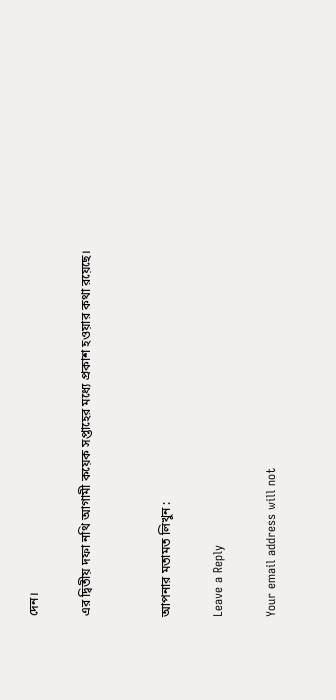দেন।

এর দ্বিতীয় দফা নথি আগামী কয়েক সপ্তাহের মধ্যে প্রকাশ হওয়ার কথা রয়েছে।


আপনার মতামত লিখুন :

Leave a Reply

Your email address will not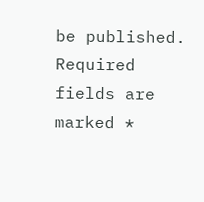be published. Required fields are marked *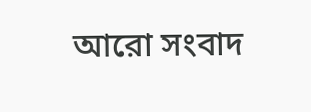আরো সংবাদ